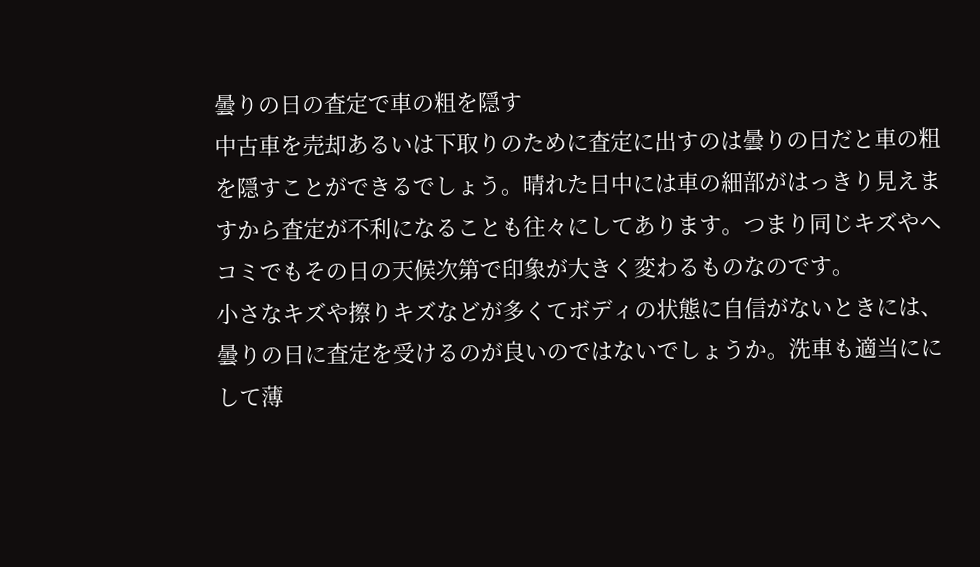曇りの日の査定で車の粗を隠す
中古車を売却あるいは下取りのために査定に出すのは曇りの日だと車の粗を隠すことができるでしょう。晴れた日中には車の細部がはっきり見えますから査定が不利になることも往々にしてあります。つまり同じキズやヘコミでもその日の天候次第で印象が大きく変わるものなのです。
小さなキズや擦りキズなどが多くてボディの状態に自信がないときには、曇りの日に査定を受けるのが良いのではないでしょうか。洗車も適当ににして薄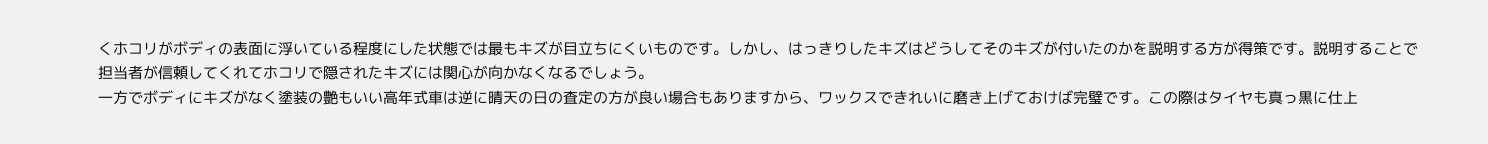くホコリがボディの表面に浮いている程度にした状態では最もキズが目立ちにくいものです。しかし、はっきりしたキズはどうしてそのキズが付いたのかを説明する方が得策です。説明することで担当者が信頼してくれてホコリで隠されたキズには関心が向かなくなるでしょう。
一方でボディにキズがなく塗装の艶もいい高年式車は逆に晴天の日の査定の方が良い場合もありますから、ワックスできれいに磨き上げておけば完璧です。この際はタイヤも真っ黒に仕上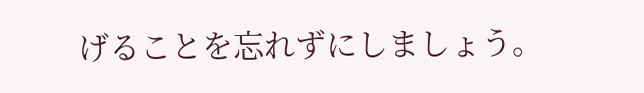げることを忘れずにしましょう。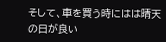そして、車を買う時にはは晴天の日が良い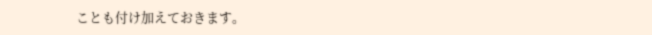ことも付け加えておきます。